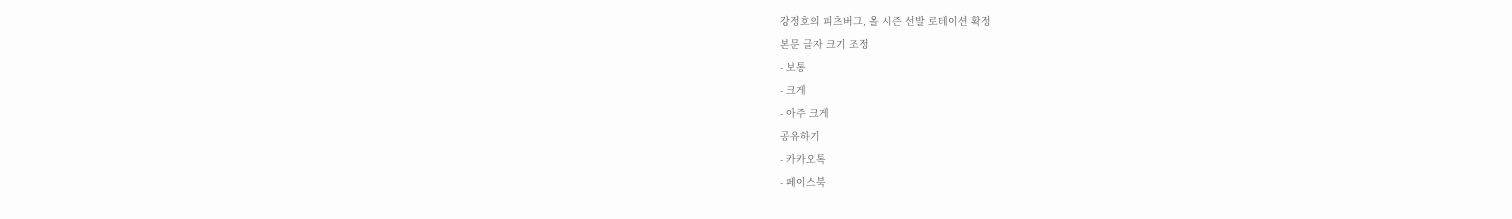강정호의 피츠버그, 올 시즌 선발 로테이션 확정
본문 글자 크기 조정
- 보통
- 크게
- 아주 크게
공유하기
- 카카오톡
- 페이스북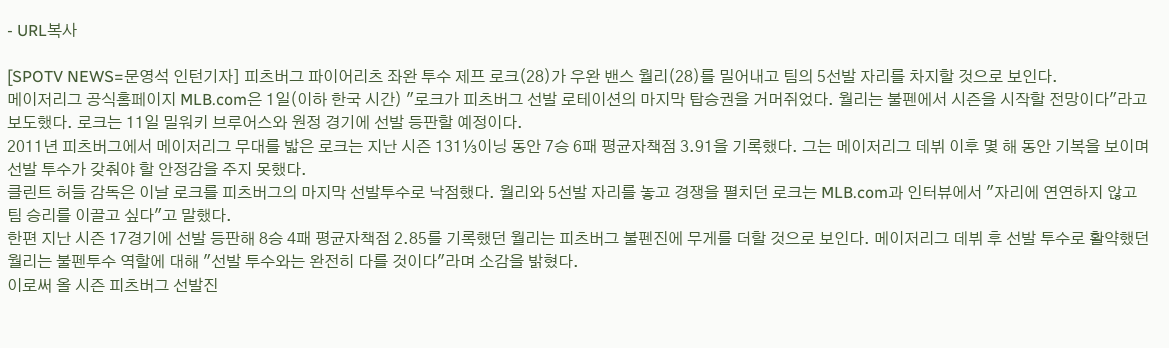- URL복사

[SPOTV NEWS=문영석 인턴기자] 피츠버그 파이어리츠 좌완 투수 제프 로크(28)가 우완 밴스 월리(28)를 밀어내고 팀의 5선발 자리를 차지할 것으로 보인다.
메이저리그 공식홈페이지 MLB.com은 1일(이하 한국 시간) "로크가 피츠버그 선발 로테이션의 마지막 탑승권을 거머쥐었다. 월리는 불펜에서 시즌을 시작할 전망이다"라고 보도했다. 로크는 11일 밀워키 브루어스와 원정 경기에 선발 등판할 예정이다.
2011년 피츠버그에서 메이저리그 무대를 밟은 로크는 지난 시즌 131⅓이닝 동안 7승 6패 평균자책점 3.91을 기록했다. 그는 메이저리그 데뷔 이후 몇 해 동안 기복을 보이며 선발 투수가 갖춰야 할 안정감을 주지 못했다.
클린트 허들 감독은 이날 로크를 피츠버그의 마지막 선발투수로 낙점했다. 월리와 5선발 자리를 놓고 경쟁을 펼치던 로크는 MLB.com과 인터뷰에서 "자리에 연연하지 않고 팀 승리를 이끌고 싶다"고 말했다.
한편 지난 시즌 17경기에 선발 등판해 8승 4패 평균자책점 2.85를 기록했던 월리는 피츠버그 불펜진에 무게를 더할 것으로 보인다. 메이저리그 데뷔 후 선발 투수로 활약했던 월리는 불펜투수 역할에 대해 "선발 투수와는 완전히 다를 것이다"라며 소감을 밝혔다.
이로써 올 시즌 피츠버그 선발진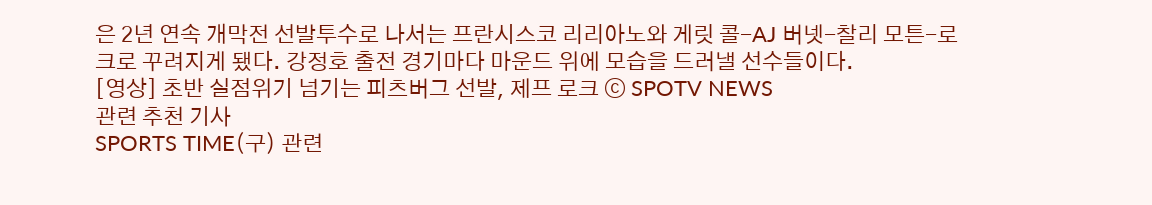은 2년 연속 개막전 선발투수로 나서는 프란시스코 리리아노와 게릿 콜-AJ 버넷-찰리 모튼-로크로 꾸려지게 됐다. 강정호 출전 경기마다 마운드 위에 모습을 드러낼 선수들이다.
[영상] 초반 실점위기 넘기는 피츠버그 선발, 제프 로크 ⓒ SPOTV NEWS
관련 추천 기사
SPORTS TIME(구) 관련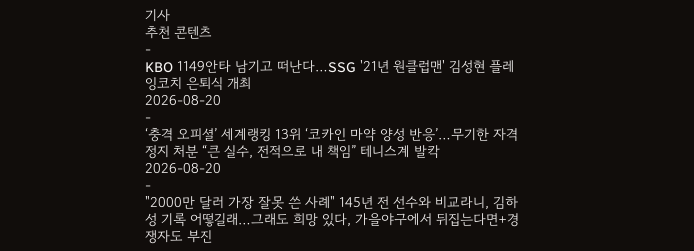기사
추천 콘텐츠
-
KBO 1149안타 남기고 떠난다…SSG '21년 원클럽맨' 김성현 플레잉코치 은퇴식 개최
2026-08-20
-
‘충격 오피셜’ 세계랭킹 13위 ‘코카인 마약 양성 반응’…무기한 자격 정지 처분 “큰 실수, 전적으로 내 책임” 테니스계 발칵
2026-08-20
-
"2000만 달러 가장 잘못 쓴 사례" 145년 전 선수와 비교라니, 김하성 기록 어떻길래…그래도 희망 있다, 가을야구에서 뒤집는다면+경쟁자도 부진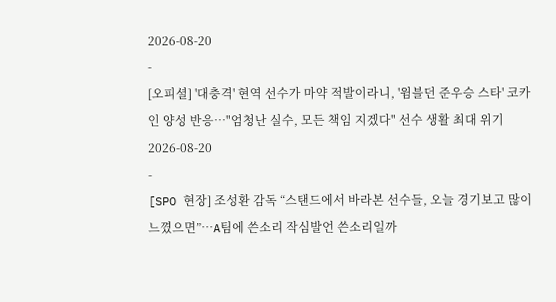2026-08-20
-
[오피셜] '대충격' 현역 선수가 마약 적발이라니, '윔블던 준우승 스타' 코카인 양성 반응…"엄청난 실수, 모든 책임 지겠다" 선수 생활 최대 위기
2026-08-20
-
[SPO 현장] 조성환 감독 “스탠드에서 바라본 선수들, 오늘 경기보고 많이 느꼈으면”…A팀에 쓴소리 작심발언 쓴소리일까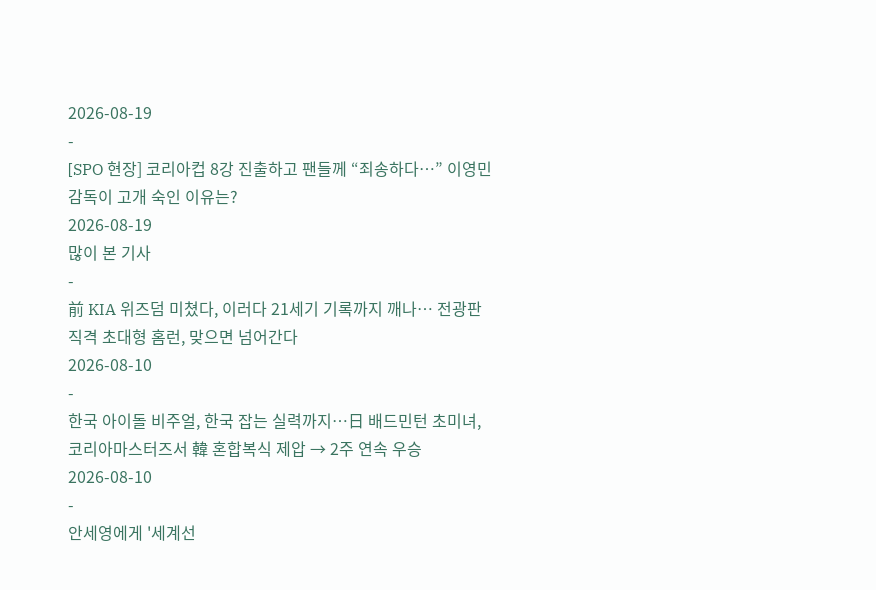2026-08-19
-
[SPO 현장] 코리아컵 8강 진출하고 팬들께 “죄송하다…” 이영민 감독이 고개 숙인 이유는?
2026-08-19
많이 본 기사
-
前 KIA 위즈덤 미쳤다, 이러다 21세기 기록까지 깨나… 전광판 직격 초대형 홈런, 맞으면 넘어간다
2026-08-10
-
한국 아이돌 비주얼, 한국 잡는 실력까지…日 배드민턴 초미녀, 코리아마스터즈서 韓 혼합복식 제압 → 2주 연속 우승
2026-08-10
-
안세영에게 '세계선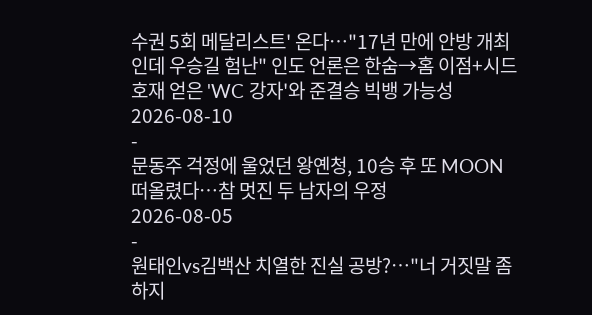수권 5회 메달리스트' 온다…"17년 만에 안방 개최인데 우승길 험난" 인도 언론은 한숨→홈 이점+시드 호재 얻은 'WC 강자'와 준결승 빅뱅 가능성
2026-08-10
-
문동주 걱정에 울었던 왕옌청, 10승 후 또 MOON 떠올렸다…참 멋진 두 남자의 우정
2026-08-05
-
원태인vs김백산 치열한 진실 공방?…"너 거짓말 좀 하지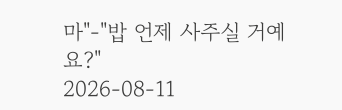마"-"밥 언제 사주실 거예요?"
2026-08-11